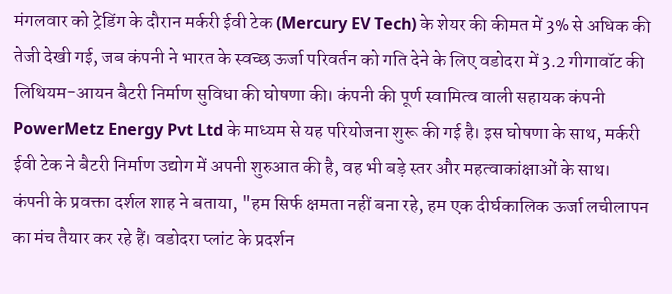मंगलवार को ट्रेडिंग के दौरान मर्करी ईवी टेक (Mercury EV Tech) के शेयर की कीमत में 3% से अधिक की तेजी देखी गई, जब कंपनी ने भारत के स्वच्छ ऊर्जा परिवर्तन को गति देने के लिए वडोदरा में 3.2 गीगावॉट की लिथियम-आयन बैटरी निर्माण सुविधा की घोषणा की। कंपनी की पूर्ण स्वामित्व वाली सहायक कंपनी PowerMetz Energy Pvt Ltd के माध्यम से यह परियोजना शुरू की गई है। इस घोषणा के साथ, मर्करी ईवी टेक ने बैटरी निर्माण उद्योग में अपनी शुरुआत की है, वह भी बड़े स्तर और महत्वाकांक्षाओं के साथ।
कंपनी के प्रवक्ता दर्शल शाह ने बताया, "हम सिर्फ क्षमता नहीं बना रहे, हम एक दीर्घकालिक ऊर्जा लचीलापन का मंच तैयार कर रहे हैं। वडोदरा प्लांट के प्रदर्शन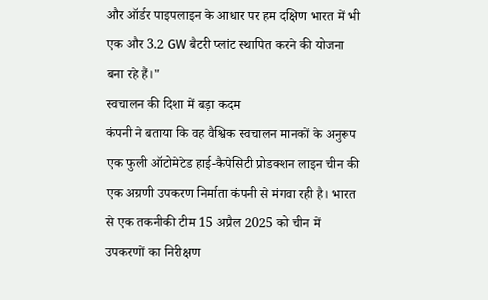और ऑर्डर पाइपलाइन के आधार पर हम दक्षिण भारत में भी एक और 3.2 GW बैटरी प्लांट स्थापित करने की योजना बना रहे हैं।"
स्वचालन की दिशा में बड़ा कदम
कंपनी ने बताया कि वह वैश्विक स्वचालन मानकों के अनुरूप एक फुली ऑटोमेटेड हाई-कैपेसिटी प्रोडक्शन लाइन चीन की एक अग्रणी उपकरण निर्माता कंपनी से मंगवा रही है। भारत से एक तकनीकी टीम 15 अप्रैल 2025 को चीन में उपकरणों का निरीक्षण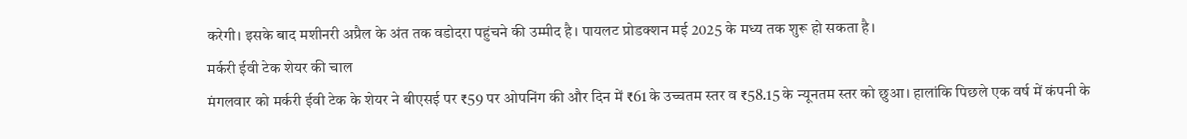करेगी। इसके बाद मशीनरी अप्रैल के अंत तक वडोदरा पहुंचने की उम्मीद है। पायलट प्रोडक्शन मई 2025 के मध्य तक शुरू हो सकता है।
मर्करी ईवी टेक शेयर की चाल
मंगलवार को मर्करी ईवी टेक के शेयर ने बीएसई पर ₹59 पर ओपनिंग की और दिन में ₹61 के उच्चतम स्तर व ₹58.15 के न्यूनतम स्तर को छुआ। हालांकि पिछले एक वर्ष में कंपनी के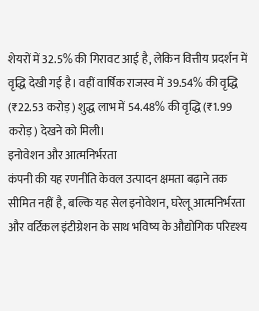शेयरों में 32.5% की गिरावट आई है, लेकिन वित्तीय प्रदर्शन में वृद्धि देखी गई है। वहीं वार्षिक राजस्व में 39.54% की वृद्धि (₹22.53 करोड़) शुद्ध लाभ में 54.48% की वृद्धि (₹1.99 करोड़) देखने को मिली।
इनोवेशन और आत्मनिर्भरता
कंपनी की यह रणनीति केवल उत्पादन क्षमता बढ़ाने तक सीमित नहीं है, बल्कि यह सेल इनोवेशन, घरेलू आत्मनिर्भरता और वर्टिकल इंटीग्रेशन के साथ भविष्य के औद्योगिक परिदृश्य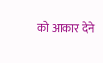को आकार देने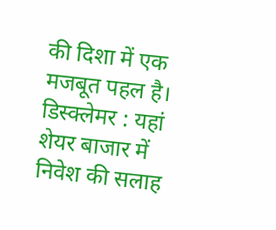की दिशा में एक मजबूत पहल है।
डिस्क्लेमर : यहां शेयर बाजार में निवेश की सलाह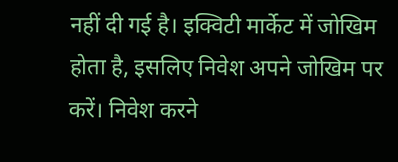नहीं दी गई है। इक्विटी मार्केट में जोखिम होता है, इसलिए निवेश अपने जोखिम पर करें। निवेश करने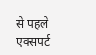से पहले एक्सपर्ट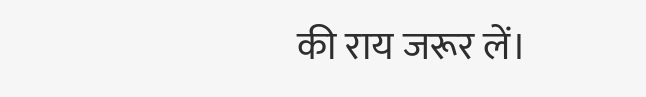की राय जरूर लें।